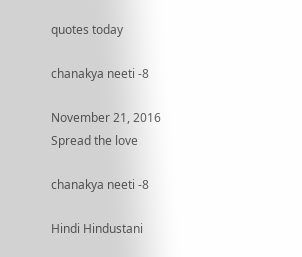quotes today

chanakya neeti -8

November 21, 2016
Spread the love

chanakya neeti -8

Hindi Hindustani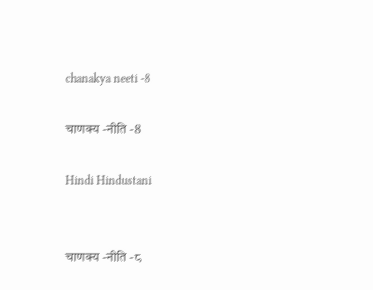chanakya neeti -8

चाणक्य -नीति -8

Hindi Hindustani


चाणक्य -नीति -८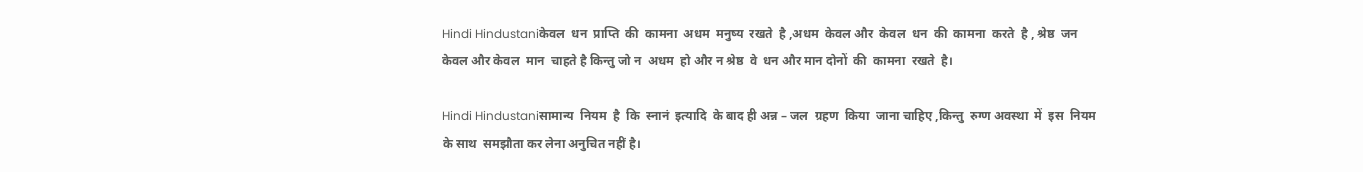Hindi Hindustaniकेवल  धन  प्राप्ति  की  कामना  अधम  मनुष्य  रखते  है ,अधम  केवल और  केवल  धन  की  कामना  करते  है , श्रेष्ठ  जन  केवल और केवल  मान  चाहते है किन्तु जो न  अधम  हो और न श्रेष्ठ  वे  धन और मान दोनों  की  कामना  रखते  है।

Hindi Hindustaniसामान्य  नियम  है  कि  स्नानं  इत्यादि  के बाद ही अन्न – जल  ग्रहण  किया  जाना चाहिए ,किन्तु  रुग्ण अवस्था  में  इस  नियम के साथ  समझौता कर लेना अनुचित नहीं है।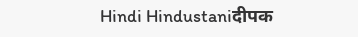Hindi Hindustaniदीपक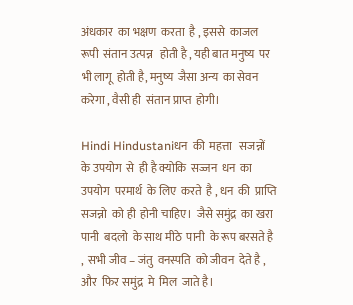अंधकार  का भक्षण  करता  है , इससे  काजल रूपी  संतान उत्पन्न   होती है , यही बात मनुष्य  पर भी लागू  होती है, मनुष्य  जैसा अन्य  का सेवन  करेगा , वैसी ही  संतान प्राप्त  होगी।

Hindi Hindustaniधन  की  महत्ता   सजन्नों   के उपयोग  से  ही है क्योकि  सज्जन  धन  का उपयोग  परमार्थ  के लिए  करते  है , धन  की  प्राप्ति सजन्नो  को ही  होनी चाहिए।  जैसे समुंद्र  का खरा पानी  बदलो  के साथ मीठे  पानी  के रूप बरसते है ,  सभी जीव – जंतु  वनस्पति  को जीवन  देते है , और  फिर समुंद्र  मे  मिल  जाते है।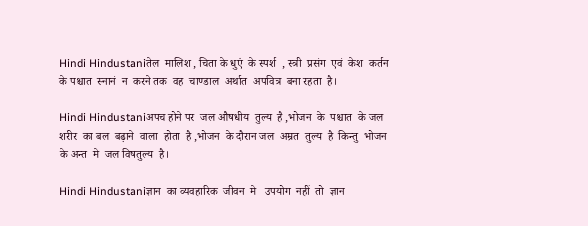Hindi Hindustaniतेल  मालिश , चिता के धुएं  के स्पर्श  , स्त्री  प्रसंग  एवं  केश  कर्तन   के पश्चात  स्नानं  न  करने तक  वह  चाण्डाल  अर्थात  अपवित्र  बना रहता  है।

Hindi Hindustaniअपच होने पर  जल औषधीय  तुल्य  है ,भोजन  के  पश्चात  के जल  शरीर  का बल  बढ़ाने  वाला  होता  है ,भोजन  के दौरान जल  अम्रत  तुल्य  है  किन्तु  भोजन के अन्त  मे  जल विषतुल्य  है।

Hindi Hindustaniज्ञान  का व्यवहारिक  जीवन  मे   उपयोग  नहीं  तो  ज्ञान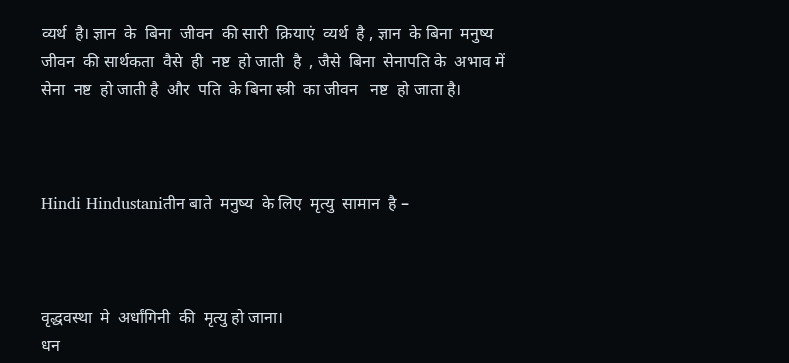व्यर्थ  है। ज्ञान  के  बिना  जीवन  की सारी  क्रियाएं  व्यर्थ  है , ज्ञान  के बिना  मनुष्य  जीवन  की सार्थकता  वैसे  ही  नष्ट  हो जाती  है  , जैसे  बिना  सेनापति के  अभाव में  सेना  नष्ट  हो जाती है  और  पति  के बिना स्त्री  का जीवन   नष्ट  हो जाता है।



Hindi Hindustaniतीन बाते  मनुष्य  के लिए  मृत्यु  सामान  है –



वृद्धवस्था  मे  अर्धांगिनी  की  मृत्यु हो जाना।
धन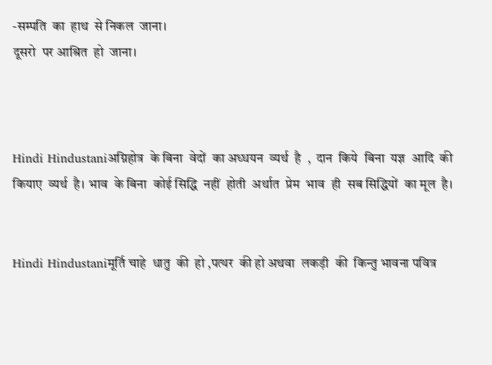-सम्पति  का  हाथ  से निकल  जाना।
दूसरो  पर आश्रित  हो  जाना।



Hindi Hindustaniअग्निहोत्र  के बिना  वेदों  का अध्धयन  व्यर्थ  है  ,  दान  किये  बिना  यज्ञ  आदि  की  कियाए  व्यर्थ  है। भाव  के बिना  कोई सिद्धि  नहीं  होती  अर्थात  प्रेम  भाव  ही  सब सिद्धियों  का मूल  है।


Hindi Hindustaniमूर्ति चाहे  धातु  की  हो ,पत्थर  की हो अथवा  लकड़ी  की  किन्तु भावना पवित्र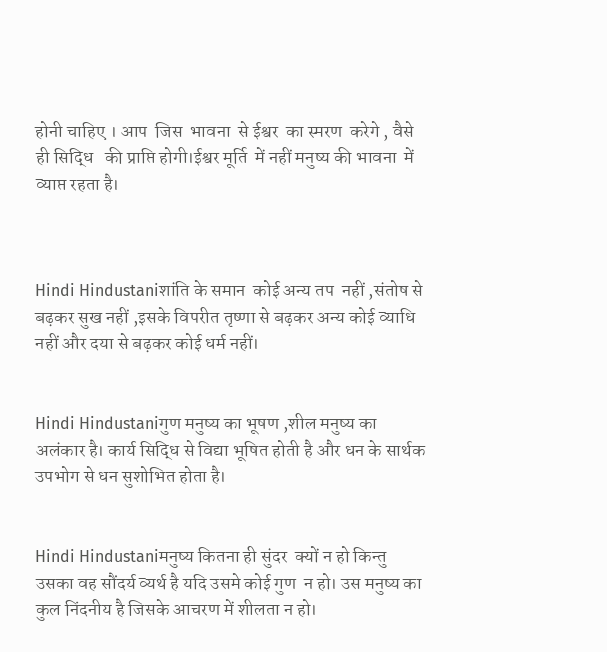होनी चाहिए । आप  जिस  भावना  से ईश्वर  का स्मरण  करेगे , वैसे  ही सिद्धि   की प्राप्ति होगी।ईश्वर मूर्ति  में नहीं मनुष्य की भावना  में व्याप्त रहता है।



Hindi Hindustaniशांति के समान  कोई अन्य तप  नहीं ,संतोष से बढ़कर सुख नहीं ,इसके विपरीत तृष्णा से बढ़कर अन्य कोई व्याधि नहीं और दया से बढ़कर कोई धर्म नहीं।


Hindi Hindustaniगुण मनुष्य का भूषण ,शील मनुष्य का अलंकार है। कार्य सिद्धि से विद्या भूषित होती है और धन के सार्थक उपभोग से धन सुशोभित होता है।


Hindi Hindustaniमनुष्य कितना ही सुंदर  क्यों न हो किन्तु उसका वह सौंदर्य व्यर्थ है यदि उसमे कोई गुण  न हो। उस मनुष्य का कुल निंदनीय है जिसके आचरण में शीलता न हो।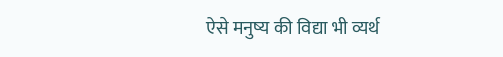ऐसे मनुष्य की विद्या भी व्यर्थ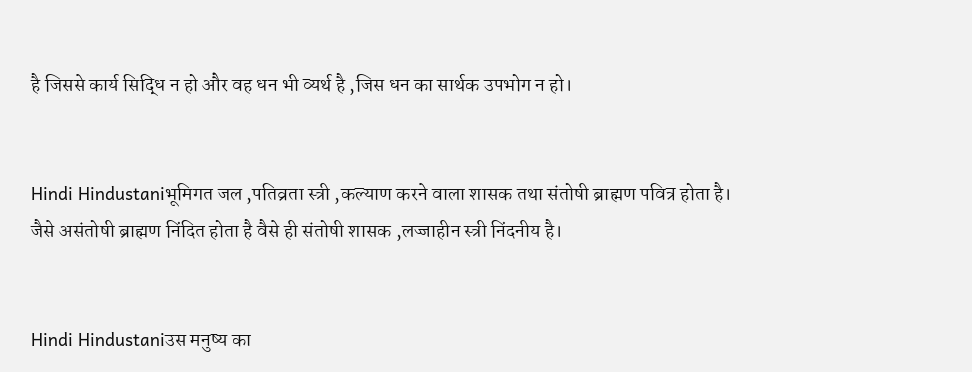है जिससे कार्य सिद्धि न हो और वह धन भी व्यर्थ है ,जिस धन का सार्थक उपभोग न हो।


Hindi Hindustaniभूमिगत जल ,पतिव्रता स्त्री ,कल्याण करने वाला शासक तथा संतोषी ब्राह्मण पवित्र होता है।
जैसे असंतोषी ब्राह्मण निंदित होता है वैसे ही संतोषी शासक ,लज्जाहीन स्त्री निंदनीय है।


Hindi Hindustaniउस मनुष्य का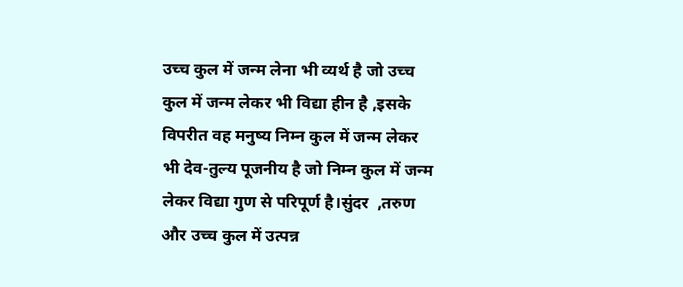उच्च कुल में जन्म लेना भी व्यर्थ है जो उच्च कुल में जन्म लेकर भी विद्या हीन है ,इसके विपरीत वह मनुष्य निम्न कुल में जन्म लेकर भी देव-तुल्य पूजनीय है जो निम्न कुल में जन्म लेकर विद्या गुण से परिपूर्ण है।सुंदर  ,तरुण और उच्च कुल में उत्पन्न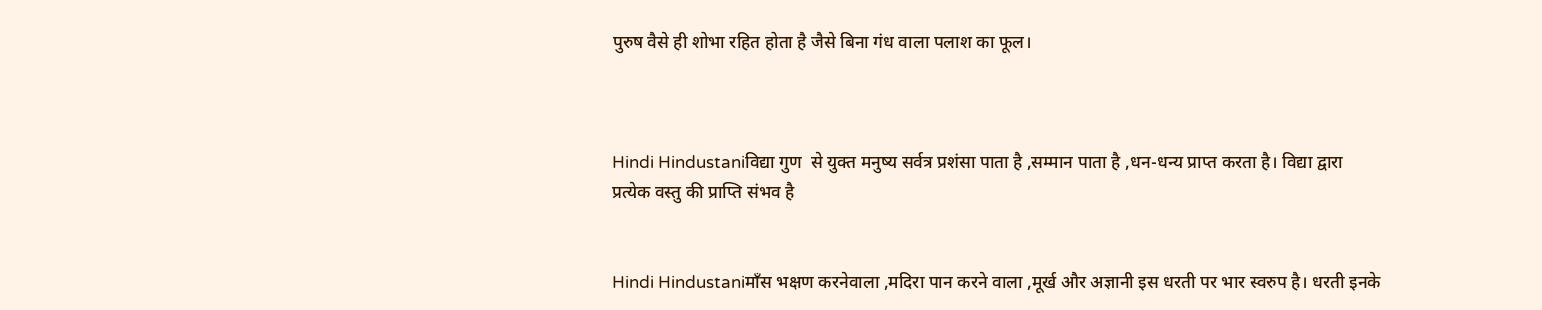पुरुष वैसे ही शोभा रहित होता है जैसे बिना गंध वाला पलाश का फूल।



Hindi Hindustaniविद्या गुण  से युक्त मनुष्य सर्वत्र प्रशंसा पाता है ,सम्मान पाता है ,धन-धन्य प्राप्त करता है। विद्या द्वारा प्रत्येक वस्तु की प्राप्ति संभव है


Hindi Hindustaniमाँस भक्षण करनेवाला ,मदिरा पान करने वाला ,मूर्ख और अज्ञानी इस धरती पर भार स्वरुप है। धरती इनके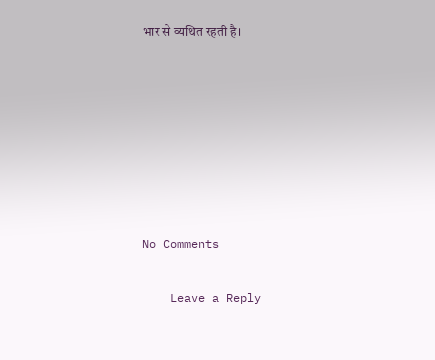भार से व्यथित रहती है।







No Comments

    Leave a Reply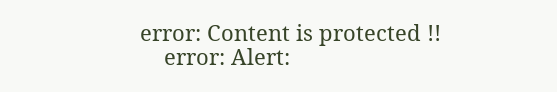error: Content is protected !!
    error: Alert: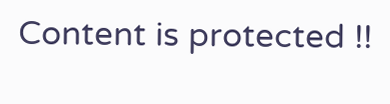Content is protected !!